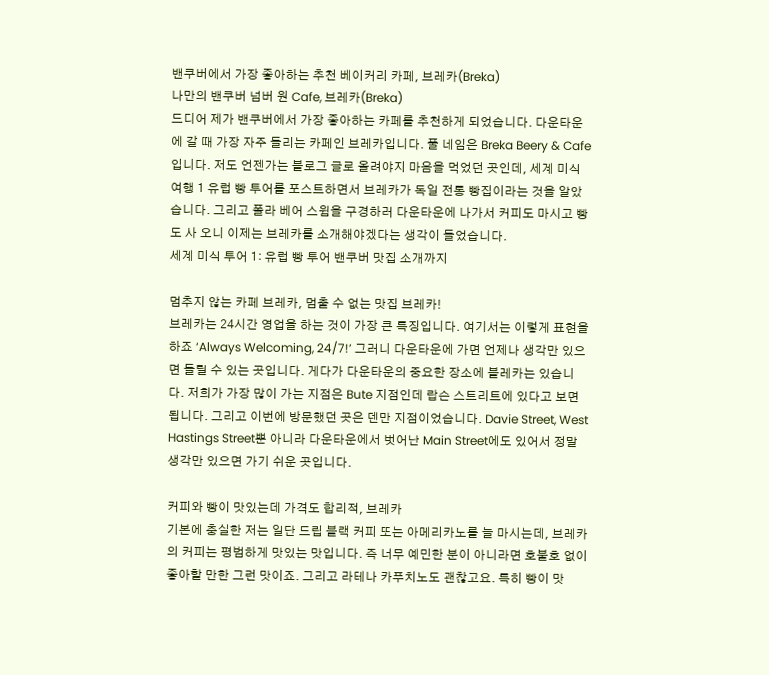밴쿠버에서 가장 좋아하는 추천 베이커리 카페, 브레카(Breka)
나만의 밴쿠버 넘버 원 Cafe, 브레카(Breka)
드디어 제가 밴쿠버에서 가장 좋아하는 카페를 추천하게 되었습니다. 다운타운에 갈 때 가장 자주 들리는 카페인 브레카입니다. 풀 네임은 Breka Beery & Cafe입니다. 저도 언젠가는 블로그 글로 올려야지 마음을 먹었던 곳인데, 세계 미식 여행 1 유럽 빵 투어를 포스트하면서 브레카가 독일 전통 빵집이라는 것을 알았습니다. 그리고 폴라 베어 스윔을 구경하러 다운타운에 나가서 커피도 마시고 빵도 사 오니 이제는 브레카를 소개해야겠다는 생각이 들었습니다.
세계 미식 투어 1: 유럽 빵 투어 밴쿠버 맛집 소개까지

멈추지 않는 카페 브레카, 멈출 수 없는 맛집 브레카!
브레카는 24시간 영업을 하는 것이 가장 큰 특징입니다. 여기서는 이렇게 표현을 하죠 ‘Always Welcoming, 24/7!’ 그러니 다운타운에 가면 언제나 생각만 있으면 들릴 수 있는 곳입니다. 게다가 다운타운의 중요한 장소에 블레카는 있습니다. 저희가 가장 많이 가는 지점은 Bute 지점인데 랍슨 스트리트에 있다고 보면 됩니다. 그리고 이번에 방문했던 곳은 덴만 지점이었습니다. Davie Street, West Hastings Street뿐 아니라 다운타운에서 벗어난 Main Street에도 있어서 정말 생각만 있으면 가기 쉬운 곳입니다.

커피와 빵이 맛있는데 가격도 합리적, 브레카
기본에 충실한 저는 일단 드립 블랙 커피 또는 아메리카노를 늘 마시는데, 브레카의 커피는 평범하게 맛있는 맛입니다. 즉 너무 예민한 분이 아니라면 호불호 없이 좋아할 만한 그런 맛이죠. 그리고 라테나 카푸치노도 괜찮고요. 특히 빵이 맛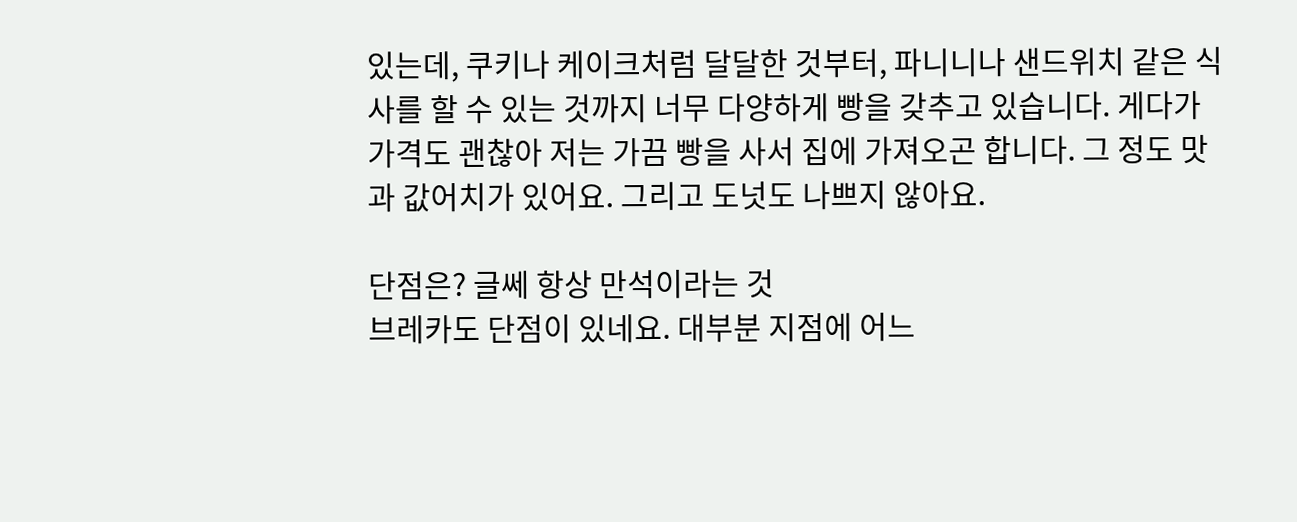있는데, 쿠키나 케이크처럼 달달한 것부터, 파니니나 샌드위치 같은 식사를 할 수 있는 것까지 너무 다양하게 빵을 갖추고 있습니다. 게다가 가격도 괜찮아 저는 가끔 빵을 사서 집에 가져오곤 합니다. 그 정도 맛과 값어치가 있어요. 그리고 도넛도 나쁘지 않아요.

단점은? 글쎄 항상 만석이라는 것
브레카도 단점이 있네요. 대부분 지점에 어느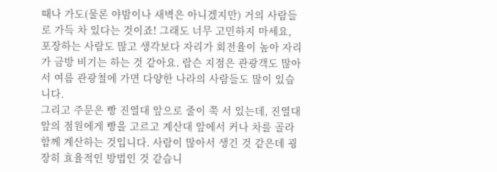때나 가도(물론 야밤이나 새벽은 아니겠지만) 거의 사람들로 가득 차 있다는 것이죠! 그래도 너무 고민하지 마세요, 포장하는 사람도 많고 생각보다 자리가 회전율이 높아 자리가 금방 비기는 하는 것 같아요. 랍슨 지점은 관광객도 많아서 여름 관광철에 가면 다양한 나라의 사람들도 많이 있습니다.
그리고 주문은 빵 진열대 앞으로 줄이 쭉 서 있는데, 진열대 앞의 점원에게 빵을 고르고 계산대 앞에서 커나 차를 골라 함께 계산하는 것입니다. 사람이 많아서 생긴 것 같은데 굉장히 효율적인 방법인 것 같습니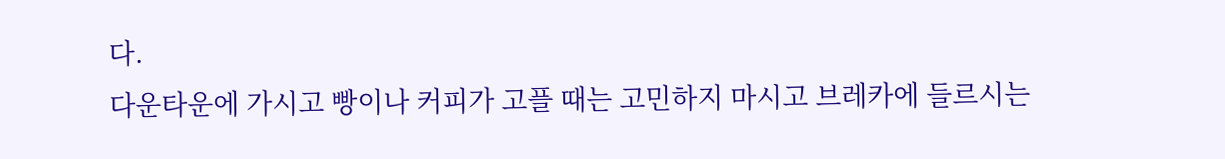다.
다운타운에 가시고 빵이나 커피가 고플 때는 고민하지 마시고 브레카에 들르시는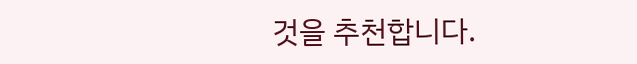것을 추천합니다.